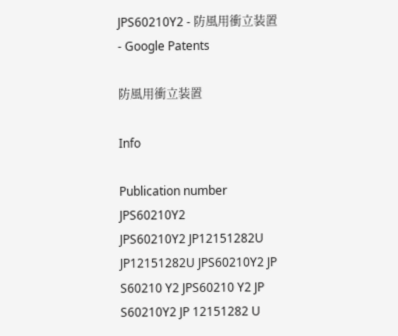JPS60210Y2 - 防風用衝立装置 - Google Patents

防風用衝立装置

Info

Publication number
JPS60210Y2
JPS60210Y2 JP12151282U JP12151282U JPS60210Y2 JP S60210 Y2 JPS60210 Y2 JP S60210Y2 JP 12151282 U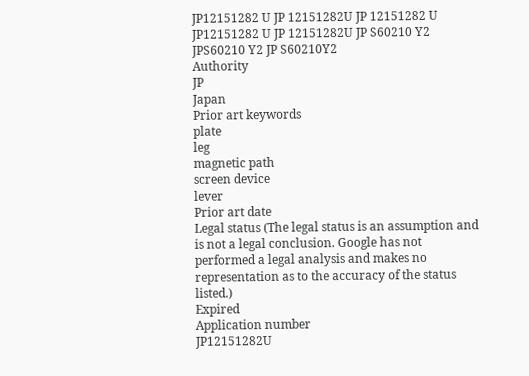JP12151282 U JP 12151282U JP 12151282 U JP12151282 U JP 12151282U JP S60210 Y2 JPS60210 Y2 JP S60210Y2
Authority
JP
Japan
Prior art keywords
plate
leg
magnetic path
screen device
lever
Prior art date
Legal status (The legal status is an assumption and is not a legal conclusion. Google has not performed a legal analysis and makes no representation as to the accuracy of the status listed.)
Expired
Application number
JP12151282U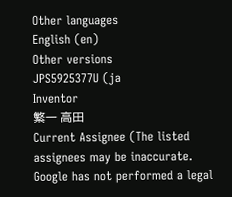Other languages
English (en)
Other versions
JPS5925377U (ja
Inventor
繁一 高田
Current Assignee (The listed assignees may be inaccurate. Google has not performed a legal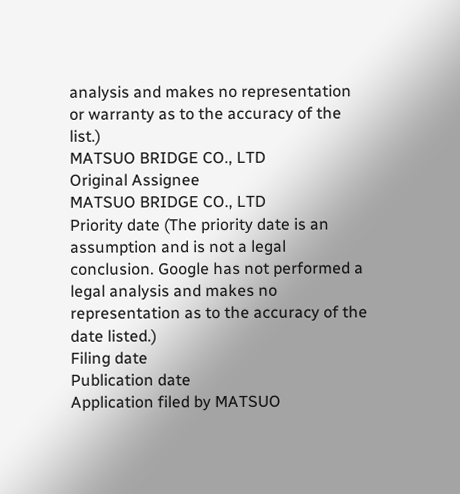analysis and makes no representation or warranty as to the accuracy of the list.)
MATSUO BRIDGE CO., LTD
Original Assignee
MATSUO BRIDGE CO., LTD
Priority date (The priority date is an assumption and is not a legal conclusion. Google has not performed a legal analysis and makes no representation as to the accuracy of the date listed.)
Filing date
Publication date
Application filed by MATSUO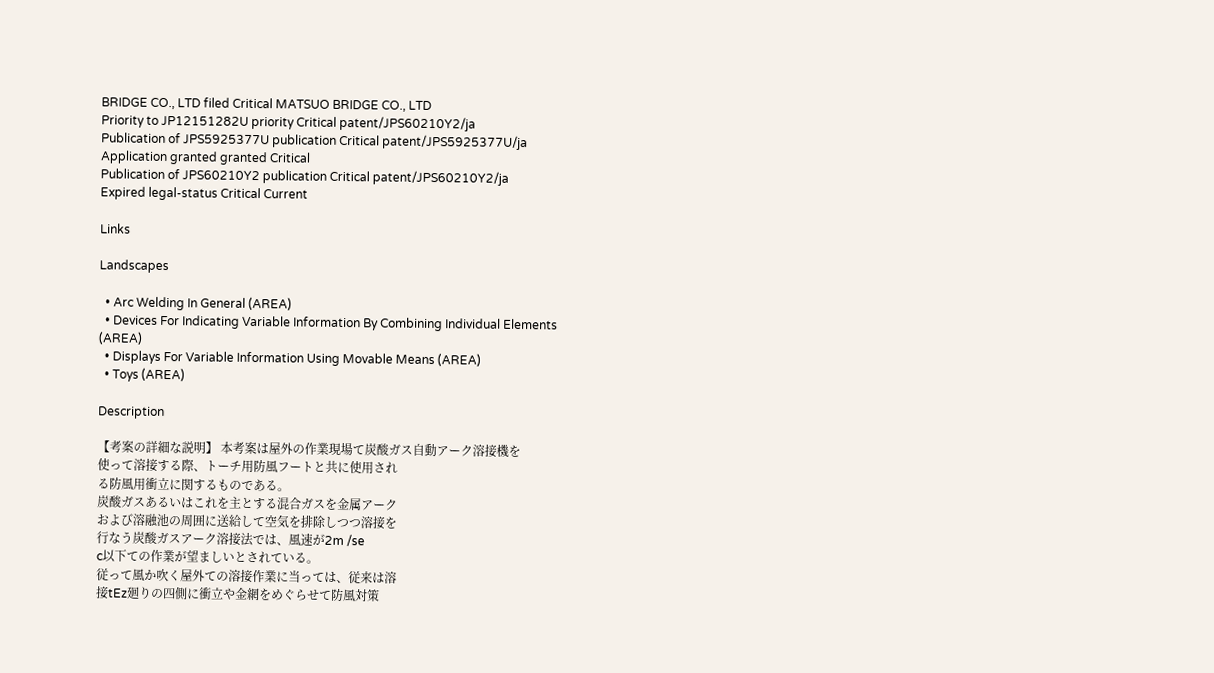BRIDGE CO., LTD filed Critical MATSUO BRIDGE CO., LTD
Priority to JP12151282U priority Critical patent/JPS60210Y2/ja
Publication of JPS5925377U publication Critical patent/JPS5925377U/ja
Application granted granted Critical
Publication of JPS60210Y2 publication Critical patent/JPS60210Y2/ja
Expired legal-status Critical Current

Links

Landscapes

  • Arc Welding In General (AREA)
  • Devices For Indicating Variable Information By Combining Individual Elements (AREA)
  • Displays For Variable Information Using Movable Means (AREA)
  • Toys (AREA)

Description

【考案の詳細な説明】 本考案は屋外の作業現場て炭酸ガス自動アーク溶接機を
使って溶接する際、トーチ用防風フートと共に使用され
る防風用衝立に関するものである。
炭酸ガスあるいはこれを主とする混合ガスを金属アーク
および溶融池の周囲に送給して空気を排除しつつ溶接を
行なう炭酸ガスアーク溶接法では、風速が2m /se
c以下ての作業が望ましいとされている。
従って風か吹く屋外ての溶接作業に当っては、従来は溶
接tEz廻りの四側に衝立や金網をめぐらせて防風対策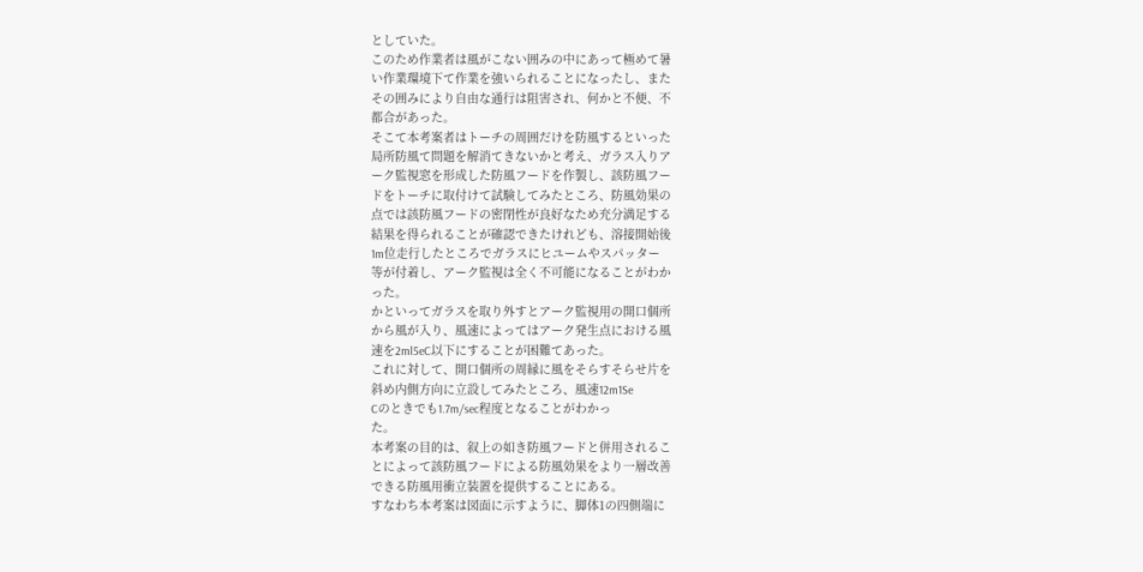としていた。
このため作業者は風がこない囲みの中にあって極めて暑
い作業環境下て作業を強いられることになったし、また
その囲みにより自由な通行は阻害され、何かと不便、不
都合があった。
そこて本考案者はトーチの周囲だけを防風するといった
局所防風て問題を解消てきないかと考え、ガラス入りア
ーク監視窓を形成した防風フードを作製し、該防風フー
ドをトーチに取付けて試験してみたところ、防風効果の
点では該防風フードの密閉性が良好なため充分満足する
結果を得られることが確認できたけれども、溶接開始後
1m位走行したところでガラスにヒユームやスパッター
等が付着し、アーク監視は全く不可能になることがわか
った。
かといってガラスを取り外すとアーク監視用の開口個所
から風が入り、風速によってはアーク発生点における風
速を2ml5eC以下にすることが困難てあった。
これに対して、開口個所の周縁に風をそらすそらせ片を
斜め内側方向に立設してみたところ、風速12m1Se
Cのときでも1.7m/sec程度となることがわかっ
た。
本考案の目的は、叙上の如き防風フードと併用されるこ
とによって該防風フードによる防風効果をより一層改善
できる防風用衝立装置を提供することにある。
すなわち本考案は図面に示すように、脚体1の四側端に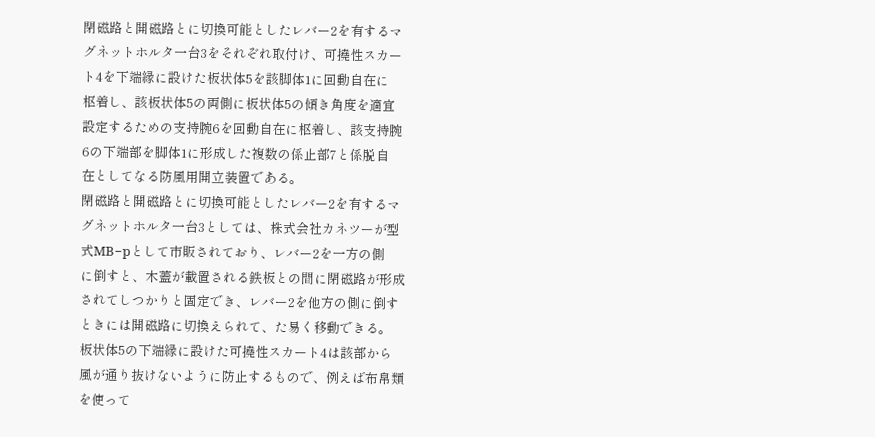閉磁路と開磁路とに切換可能としたレバー2を有するマ
グネットホルタ一台3をそれぞれ取付け、可撓性スカー
ト4を下端縁に設けた板状体5を該脚体1に回動自在に
枢着し、該板状体5の両側に板状体5の傾き角度を適宜
設定するための支持腕6を回動自在に枢着し、該支持腕
6の下端部を脚体1に形成した複数の係止部7と係脱自
在としてなる防風用開立装置である。
閉磁路と開磁路とに切換可能としたレバー2を有するマ
グネットホルタ一台3としては、株式会社カネツーが型
式MB−pとして市販されており、レバー2を一方の側
に倒すと、木蓋が載置される鉄板との間に閉磁路が形成
されてしつかりと固定でき、レバー2を他方の側に倒す
ときには開磁路に切換えられて、た易く移動できる。
板状体5の下端縁に設けた可撓性スカート4は該部から
風が通り抜けないように防止するもので、例えば布帛類
を使って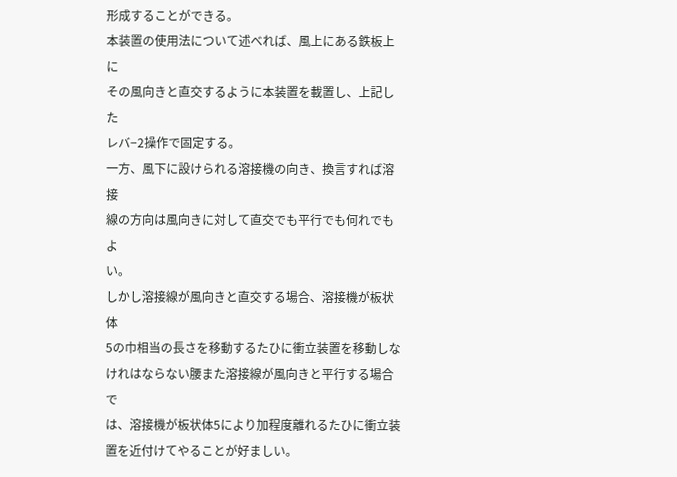形成することができる。
本装置の使用法について述べれば、風上にある鉄板上に
その風向きと直交するように本装置を載置し、上記した
レバ−2操作で固定する。
一方、風下に設けられる溶接機の向き、換言すれば溶接
線の方向は風向きに対して直交でも平行でも何れでもよ
い。
しかし溶接線が風向きと直交する場合、溶接機が板状体
5の巾相当の長さを移動するたひに衝立装置を移動しな
けれはならない腰また溶接線が風向きと平行する場合で
は、溶接機が板状体5により加程度離れるたひに衝立装
置を近付けてやることが好ましい。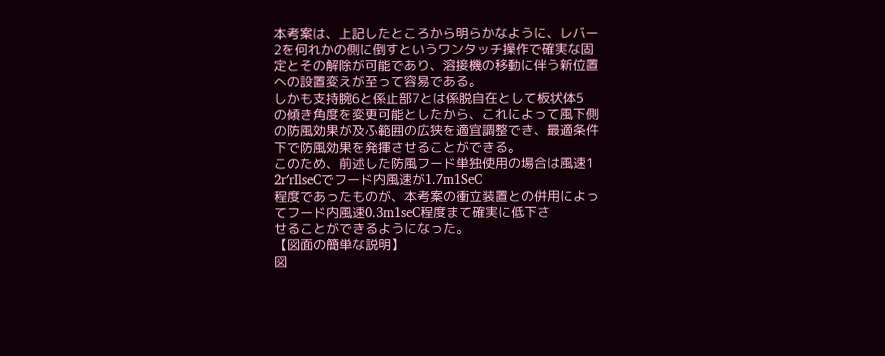本考案は、上記したところから明らかなように、レバー
2を何れかの側に倒すというワンタッチ操作で確実な固
定とその解除が可能であり、溶接機の移動に伴う新位置
への設置変えが至って容易である。
しかも支持腕6と係止部7とは係脱自在として板状体5
の傾き角度を変更可能としたから、これによって風下側
の防風効果が及ふ範囲の広狭を適宜調整でき、最適条件
下で防風効果を発揮させることができる。
このため、前述した防風フード単独使用の場合は風速1
2r′rIlseCでフード内風速が1.7m1SeC
程度であったものが、本考案の衝立装置との併用によっ
てフード内風速0.3m1seC程度まて確実に低下さ
せることができるようになった。
【図面の簡単な説明】
図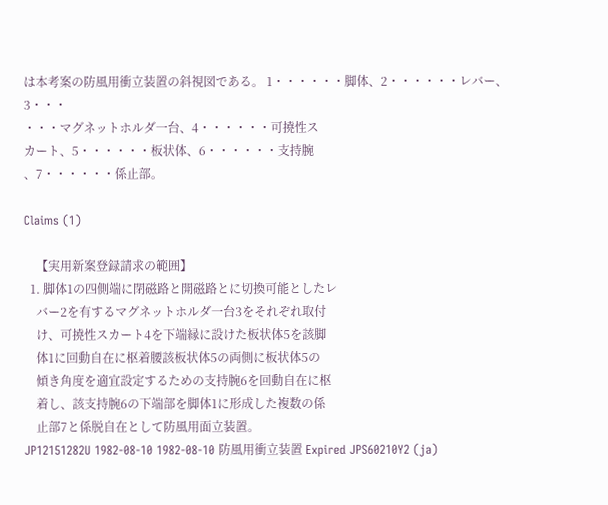は本考案の防風用衝立装置の斜視図である。 1・・・・・・脚体、2・・・・・・レバー、3・・・
・・・マグネットホルダ一台、4・・・・・・可撓性ス
カート、5・・・・・・板状体、6・・・・・・支持腕
、7・・・・・・係止部。

Claims (1)

    【実用新案登録請求の範囲】
  1. 脚体1の四側端に閉磁路と開磁路とに切換可能としたレ
    バー2を有するマグネットホルダ一台3をそれぞれ取付
    け、可撓性スカート4を下端縁に設けた板状体5を該脚
    体1に回動自在に枢着腰該板状体5の両側に板状体5の
    傾き角度を適宜設定するための支持腕6を回動自在に枢
    着し、該支持腕6の下端部を脚体1に形成した複数の係
    止部7と係脱自在として防風用面立装置。
JP12151282U 1982-08-10 1982-08-10 防風用衝立装置 Expired JPS60210Y2 (ja)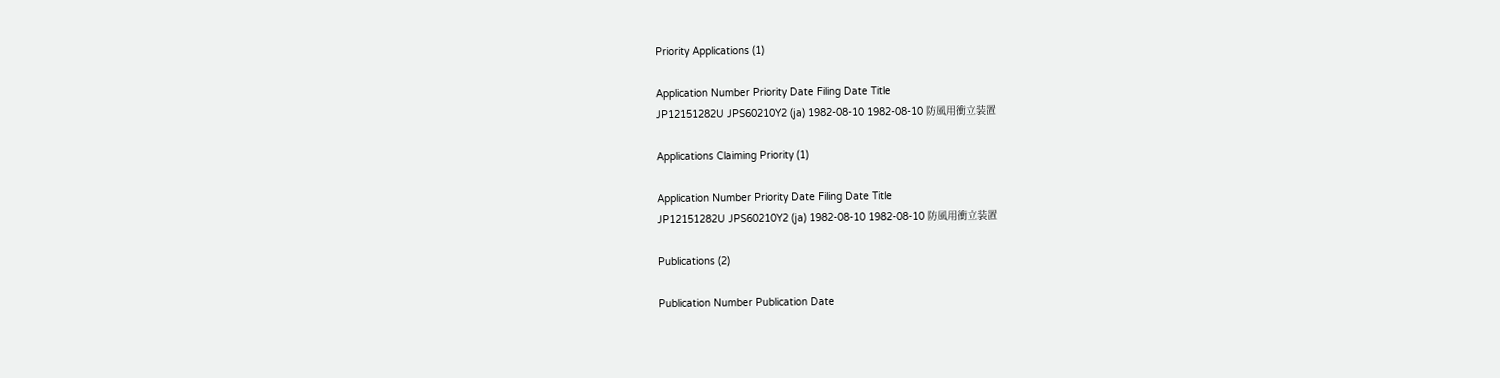Priority Applications (1)

Application Number Priority Date Filing Date Title
JP12151282U JPS60210Y2 (ja) 1982-08-10 1982-08-10 防風用衝立装置

Applications Claiming Priority (1)

Application Number Priority Date Filing Date Title
JP12151282U JPS60210Y2 (ja) 1982-08-10 1982-08-10 防風用衝立装置

Publications (2)

Publication Number Publication Date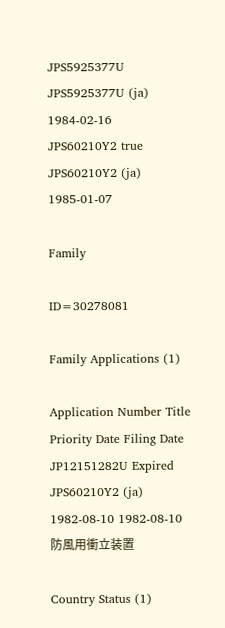JPS5925377U JPS5925377U (ja) 1984-02-16
JPS60210Y2 true JPS60210Y2 (ja) 1985-01-07

Family

ID=30278081

Family Applications (1)

Application Number Title Priority Date Filing Date
JP12151282U Expired JPS60210Y2 (ja) 1982-08-10 1982-08-10 防風用衝立装置

Country Status (1)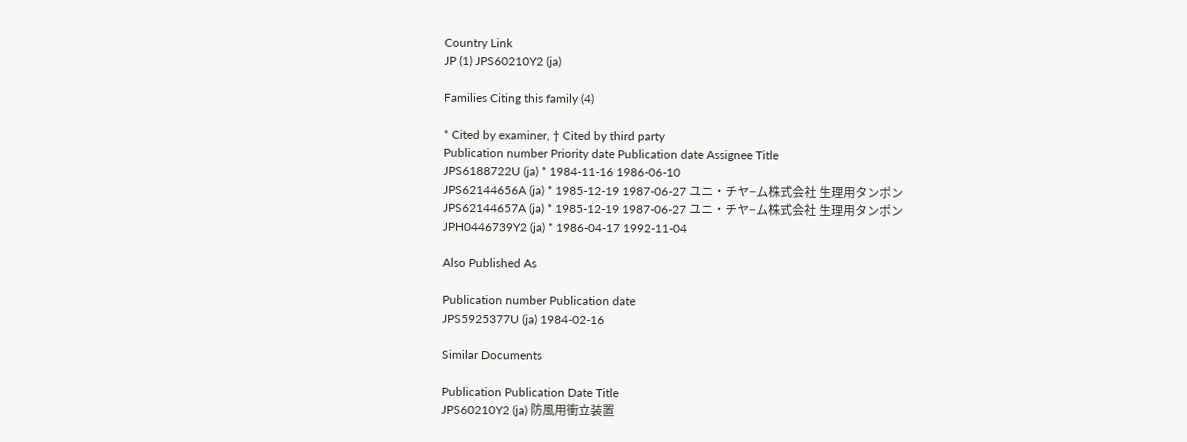Country Link
JP (1) JPS60210Y2 (ja)

Families Citing this family (4)

* Cited by examiner, † Cited by third party
Publication number Priority date Publication date Assignee Title
JPS6188722U (ja) * 1984-11-16 1986-06-10
JPS62144656A (ja) * 1985-12-19 1987-06-27 ユニ・チヤ−ム株式会社 生理用タンポン
JPS62144657A (ja) * 1985-12-19 1987-06-27 ユニ・チヤ−ム株式会社 生理用タンポン
JPH0446739Y2 (ja) * 1986-04-17 1992-11-04

Also Published As

Publication number Publication date
JPS5925377U (ja) 1984-02-16

Similar Documents

Publication Publication Date Title
JPS60210Y2 (ja) 防風用衝立装置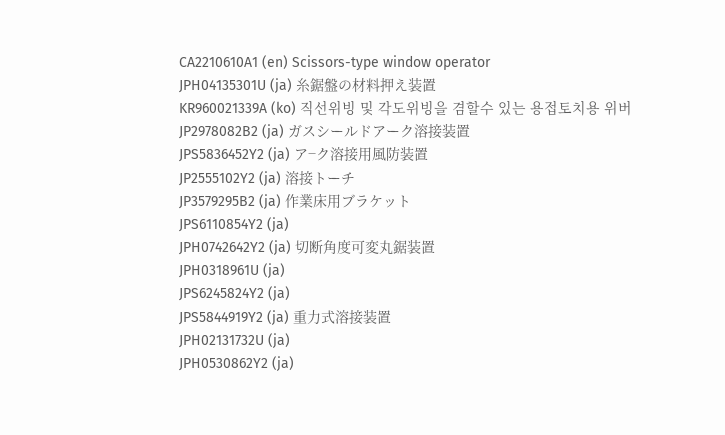CA2210610A1 (en) Scissors-type window operator
JPH04135301U (ja) 糸鋸盤の材料押え装置
KR960021339A (ko) 직선위빙 및 각도위빙을 겸할수 있는 용접토치용 위버
JP2978082B2 (ja) ガスシールドアーク溶接装置
JPS5836452Y2 (ja) ア−ク溶接用風防装置
JP2555102Y2 (ja) 溶接トーチ
JP3579295B2 (ja) 作業床用ブラケット
JPS6110854Y2 (ja)
JPH0742642Y2 (ja) 切断角度可変丸鋸装置
JPH0318961U (ja)
JPS6245824Y2 (ja)
JPS5844919Y2 (ja) 重力式溶接装置
JPH02131732U (ja)
JPH0530862Y2 (ja)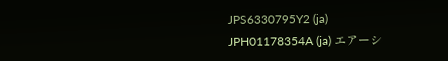JPS6330795Y2 (ja)
JPH01178354A (ja) エアーシ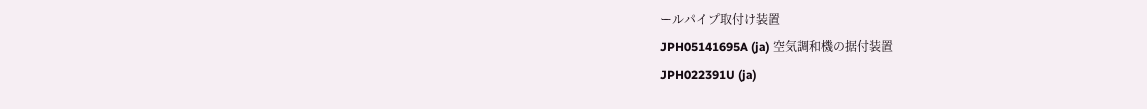ールパイプ取付け装置
JPH05141695A (ja) 空気調和機の据付装置
JPH022391U (ja)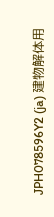JPH078596Y2 (ja) 建物解体用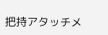把持アタッチメ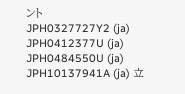ント
JPH0327727Y2 (ja)
JPH0412377U (ja)
JPH0484550U (ja)
JPH10137941A (ja) 立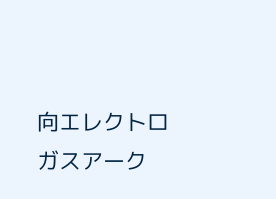向エレクトロガスアーク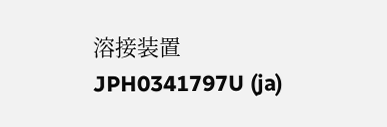溶接装置
JPH0341797U (ja)